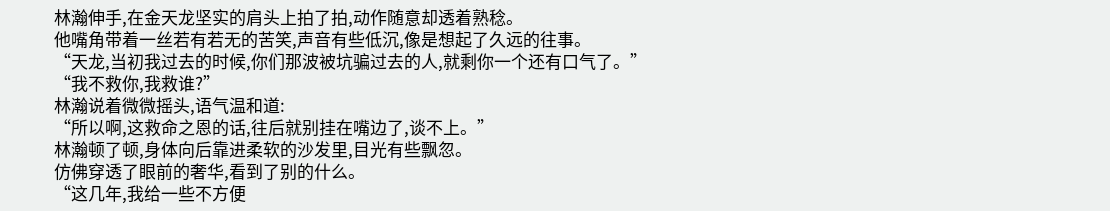林瀚伸手,在金天龙坚实的肩头上拍了拍,动作随意却透着熟稔。
他嘴角带着一丝若有若无的苦笑,声音有些低沉,像是想起了久远的往事。
“天龙,当初我过去的时候,你们那波被坑骗过去的人,就剩你一个还有口气了。”
“我不救你,我救谁?”
林瀚说着微微摇头,语气温和道:
“所以啊,这救命之恩的话,往后就别挂在嘴边了,谈不上。”
林瀚顿了顿,身体向后靠进柔软的沙发里,目光有些飘忽。
仿佛穿透了眼前的奢华,看到了别的什么。
“这几年,我给一些不方便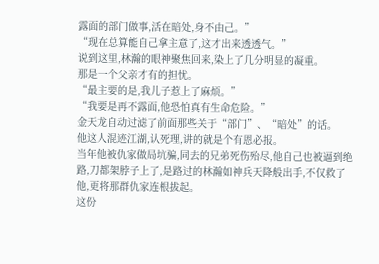露面的部门做事,活在暗处,身不由己。”
“现在总算能自己拿主意了,这才出来透透气。”
说到这里,林瀚的眼神聚焦回来,染上了几分明显的凝重。
那是一个父亲才有的担忧。
“最主要的是,我儿子惹上了麻烦。”
“我要是再不露面,他恐怕真有生命危险。”
金天龙自动过滤了前面那些关于“部门”、“暗处”的话。
他这人混迹江湖,认死理,讲的就是个有恩必报。
当年他被仇家做局坑骗,同去的兄弟死伤殆尽,他自己也被逼到绝路,刀都架脖子上了,是路过的林瀚如神兵天降般出手,不仅救了他,更将那群仇家连根拔起。
这份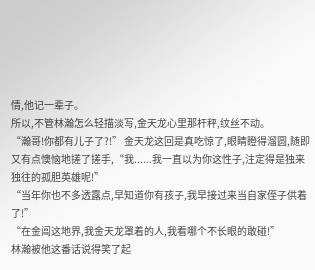情,他记一辈子。
所以,不管林瀚怎么轻描淡写,金天龙心里那杆秤,纹丝不动。
“瀚哥!你都有儿子了?!” 金天龙这回是真吃惊了,眼睛瞪得溜圆,随即又有点懊恼地搓了搓手,“我......我一直以为你这性子,注定得是独来独往的孤胆英雄呢!”
“当年你也不多透露点,早知道你有孩子,我早接过来当自家侄子供着了!”
“在金阊这地界,我金天龙罩着的人,我看哪个不长眼的敢碰!”
林瀚被他这番话说得笑了起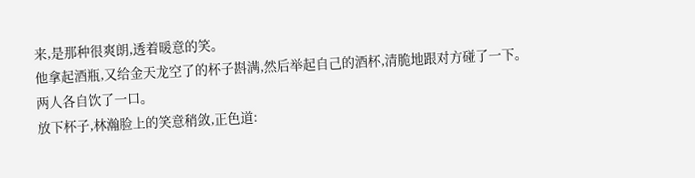来,是那种很爽朗,透着暖意的笑。
他拿起酒瓶,又给金天龙空了的杯子斟满,然后举起自己的酒杯,清脆地跟对方碰了一下。
两人各自饮了一口。
放下杯子,林瀚脸上的笑意稍敛,正色道: